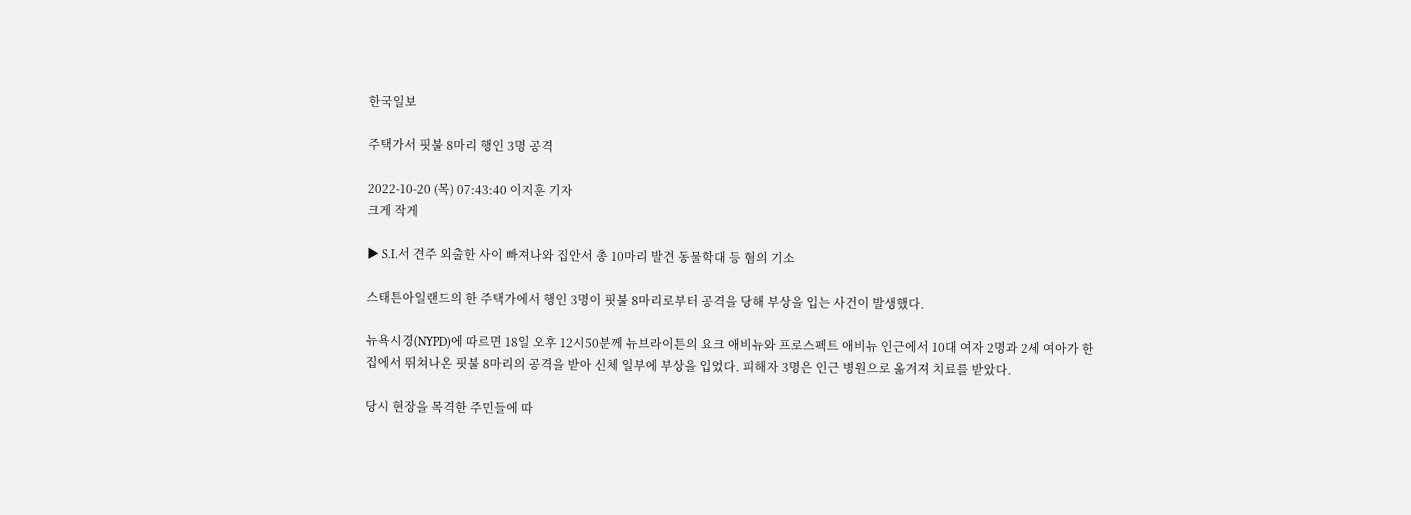한국일보

주택가서 핏불 8마리 행인 3명 공격

2022-10-20 (목) 07:43:40 이지훈 기자
크게 작게

▶ S.I.서 견주 외출한 사이 빠져나와 집안서 총 10마리 발견 동물학대 등 혐의 기소

스태튼아일랜드의 한 주택가에서 행인 3명이 핏불 8마리로부터 공격을 당해 부상을 입는 사건이 발생했다.

뉴욕시경(NYPD)에 따르면 18일 오후 12시50분께 뉴브라이튼의 요크 애비뉴와 프로스펙트 애비뉴 인근에서 10대 여자 2명과 2세 여아가 한 집에서 뛰쳐나온 핏불 8마리의 공격을 받아 신체 일부에 부상을 입었다. 피해자 3명은 인근 병원으로 옮겨져 치료를 받았다.

당시 현장을 목격한 주민들에 따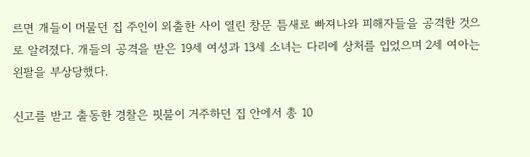르면 개들이 머물던 집 주인이 외출한 사이 열린 창문 틈새로 빠져나와 피해자들을 공격한 것으로 알려졌다. 개들의 공격을 받은 19세 여성과 13세 소녀는 다리에 상처를 입었으며 2세 여아는 왼팔을 부상당했다.

신고를 받고 출동한 경찰은 핏불이 거주하던 집 안에서 총 10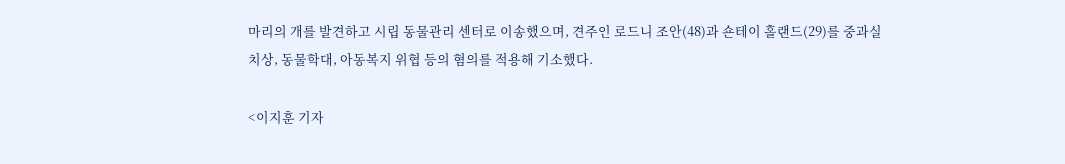마리의 개를 발견하고 시립 동물관리 센터로 이송했으며, 견주인 로드니 조안(48)과 숀테이 홀랜드(29)를 중과실치상, 동물학대, 아동복지 위협 등의 혐의를 적용해 기소했다.

<이지훈 기자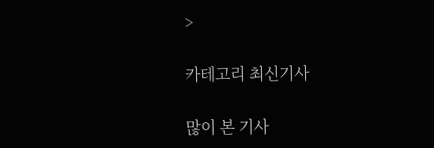>

카테고리 최신기사

많이 본 기사